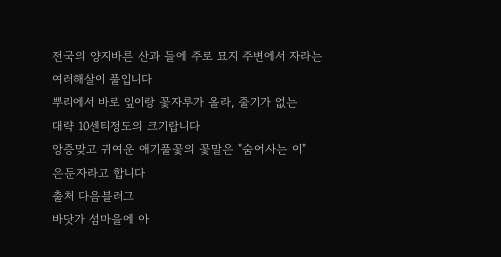전국의 양지바른 산과 들에 주로 묘지 주변에서 자라는
여러해살이 풀입니다
뿌리에서 바로 잎이랑 꽃자루가 올라, 줄기가 없는
대략 10센티정도의 크기랍니다
앙증맞고 귀여운 애기풀꽃의 꽃말은 "숨어사는 이"
은둔자라고 합니다
출처 다음블러그
바닷가 섬마을에 아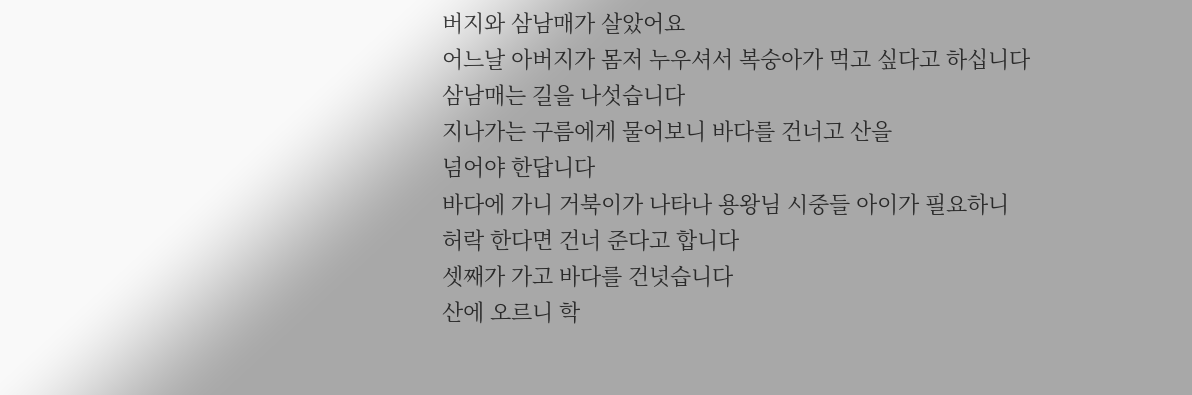버지와 삼남매가 살았어요
어느날 아버지가 몸저 누우셔서 복숭아가 먹고 싶다고 하십니다
삼남매는 길을 나섯습니다
지나가는 구름에게 물어보니 바다를 건너고 산을
넘어야 한답니다
바다에 가니 거북이가 나타나 용왕님 시중들 아이가 필요하니
허락 한다면 건너 준다고 합니다
셋째가 가고 바다를 건넛습니다
산에 오르니 학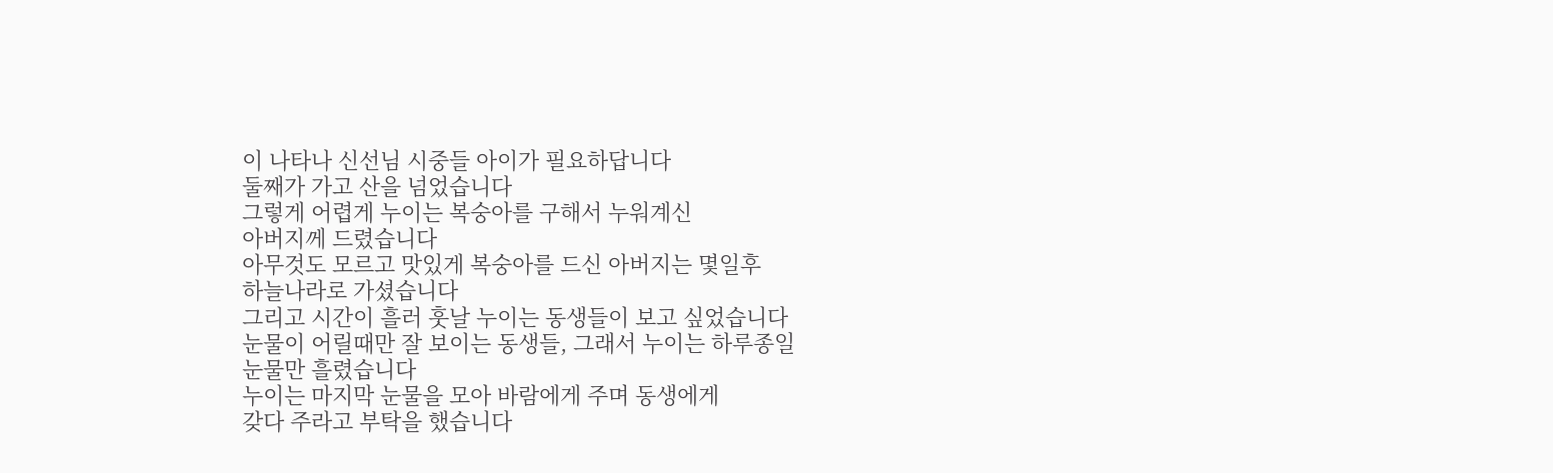이 나타나 신선님 시중들 아이가 필요하답니다
둘째가 가고 산을 넘었습니다
그렇게 어렵게 누이는 복숭아를 구해서 누워계신
아버지께 드렸습니다
아무것도 모르고 맛있게 복숭아를 드신 아버지는 몇일후
하늘나라로 가셨습니다
그리고 시간이 흘러 훗날 누이는 동생들이 보고 싶었습니다
눈물이 어릴때만 잘 보이는 동생들, 그래서 누이는 하루종일
눈물만 흘렸습니다
누이는 마지막 눈물을 모아 바람에게 주며 동생에게
갖다 주라고 부탁을 했습니다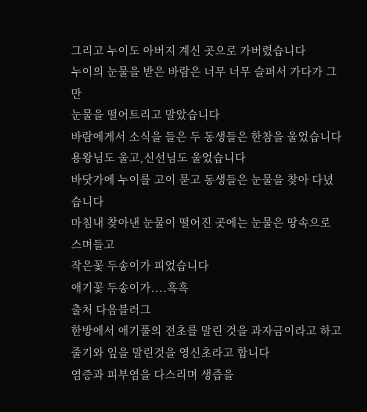그리고 누이도 아버지 계신 곳으로 가버렸습니다
누이의 눈물을 받은 바람은 너무 너무 슬퍼서 가다가 그만
눈물을 떨어트리고 말았습니다
바람에게서 소식을 들은 두 동생들은 한참을 울었습니다
용왕님도 울고,신선님도 울었습니다
바닷가에 누이를 고이 묻고 동생들은 눈물을 찾아 다녔습니다
마침내 찾아낸 눈물이 떨어진 곳에는 눈물은 땅속으로 스며들고
작은꽃 두송이가 피었습니다
애기꽃 두송이가....흑흑
출처 다음블러그
한방에서 애기풀의 전초를 말린 것을 과자금이라고 하고
줄기와 잎을 말린것을 영신초라고 합니다
염증과 피부염을 다스리며 생즙을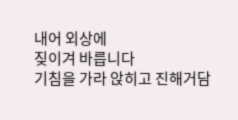내어 외상에
짖이겨 바릅니다
기침을 가라 앉히고 진해거담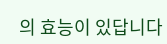의 효능이 있답니다